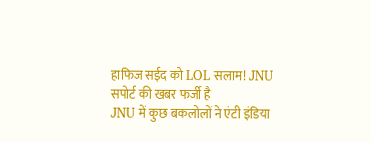हाफिज सईद को LOL सलाम! JNU सपोर्ट की खबर फर्जी है
JNU में कुछ बकलोलों ने एंटी इंडिया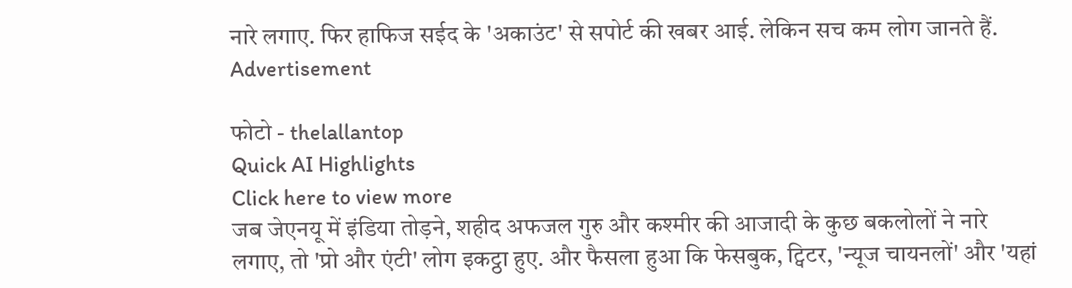नारे लगाए. फिर हाफिज सईद के 'अकाउंट' से सपोर्ट की खबर आई. लेकिन सच कम लोग जानते हैं.
Advertisement

फोटो - thelallantop
Quick AI Highlights
Click here to view more
जब जेएनयू में इंडिया तोड़ने, शहीद अफजल गुरु और कश्मीर की आजादी के कुछ बकलोलों ने नारे लगाए, तो 'प्रो और एंटी' लोग इकट्ठा हुए. और फैसला हुआ कि फेसबुक, ट्विटर, 'न्यूज चायनलों' और 'यहां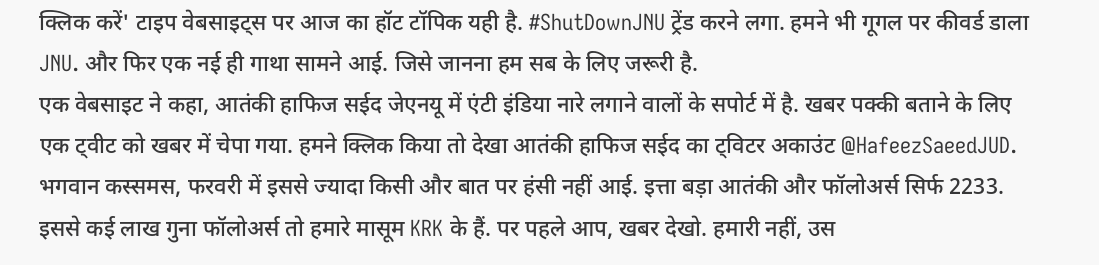क्लिक करें' टाइप वेबसाइट्स पर आज का हॉट टॉपिक यही है. #ShutDownJNU ट्रेंड करने लगा. हमने भी गूगल पर कीवर्ड डाला JNU. और फिर एक नई ही गाथा सामने आई. जिसे जानना हम सब के लिए जरूरी है.
एक वेबसाइट ने कहा, आतंकी हाफिज सईद जेएनयू में एंटी इंडिया नारे लगाने वालों के सपोर्ट में है. खबर पक्की बताने के लिए एक ट्वीट को खबर में चेपा गया. हमने क्लिक किया तो देखा आतंकी हाफिज सईद का ट्विटर अकाउंट @HafeezSaeedJUD. भगवान कस्समस, फरवरी में इससे ज्यादा किसी और बात पर हंसी नहीं आई. इत्ता बड़ा आतंकी और फॉलोअर्स सिर्फ 2233. इससे कई लाख गुना फॉलोअर्स तो हमारे मासूम KRK के हैं. पर पहले आप, खबर देखो. हमारी नहीं, उस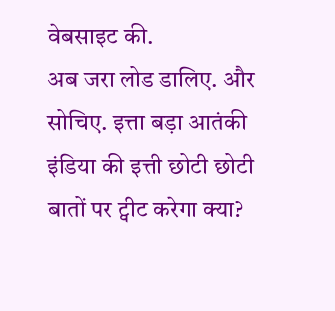वेबसाइट की.
अब जरा लोड डालिए. और सोचिए. इत्ता बड़ा आतंकी इंडिया की इत्ती छोटी छोटी बातों पर ट्वीट करेगा क्या?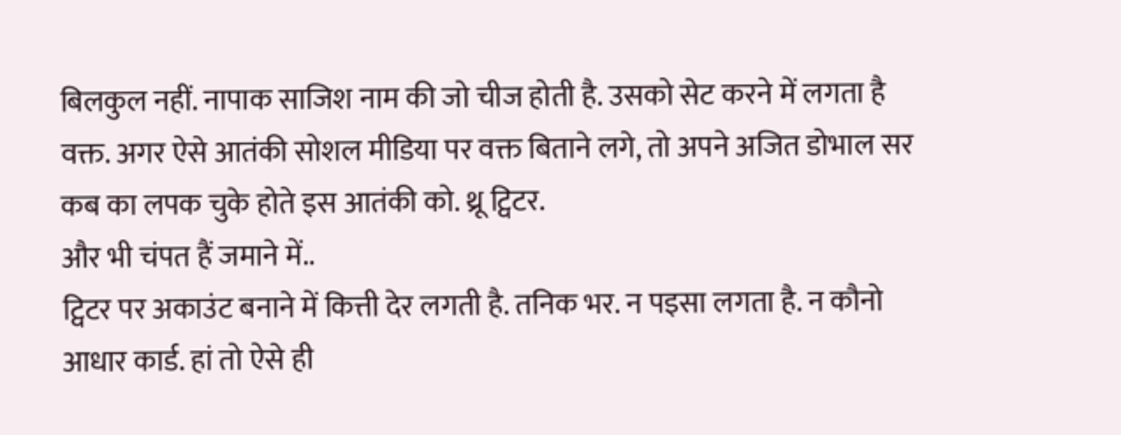बिलकुल नहीं. नापाक साजिश नाम की जो चीज होती है. उसको सेट करने में लगता है वक्त. अगर ऐसे आतंकी सोशल मीडिया पर वक्त बिताने लगे, तो अपने अजित डोभाल सर कब का लपक चुके होते इस आतंकी को. थ्रू ट्विटर.
और भी चंपत हैं जमाने में..
ट्विटर पर अकाउंट बनाने में कित्ती देर लगती है. तनिक भर. न पइसा लगता है. न कौनो आधार कार्ड. हां तो ऐसे ही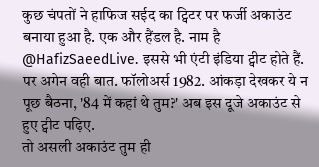कुछ चंपतों ने हाफिज सईद का ट्विटर पर फर्जी अकाउंट बनाया हुआ है. एक और हैंडल है. नाम है @HafizSaeedLive. इससे भी एंटी इंडिया ट्वीट होते हैं. पर अगेन वही बात. फॉलोअर्स 1982. आंकड़ा देखकर ये न पूछ बैठना, '84 में कहां थे तुम?' अब इस दूजे अकाउंट से हुए ट्वीट पढ़िए.
तो असली अकाउंट तुम ही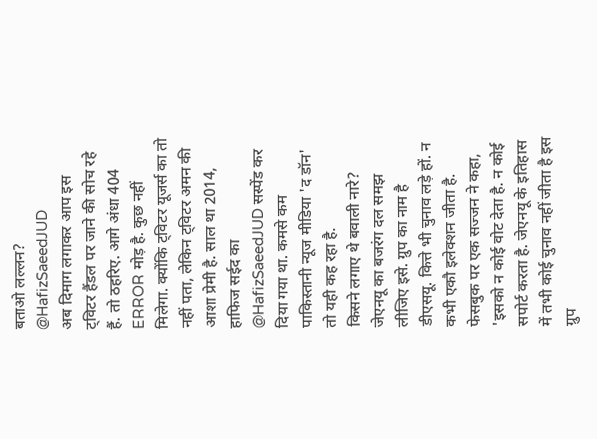बताओ लल्लन?
@HafizSaeedJUD
अब दिमाग लगाकर आप इस ट्विटर हैंडल पर जाने की सोच रहे हैं. तो ठहरिए. आगे अंधा 404 ERROR मोड़ है. कुछ नहीं मिलेगा. क्योंकि ट्विटर यूजर्स का तो नहीं पता, लेकिन ट्विटर अमन की आशा प्रेमी है. साल था 2014, हाफिज सईद का @HafizSaeedJUD सस्पेंड कर दिया गया था. कमसे कम पाकिस्तानी न्यूज मीडिया 'द डॉन' तो यही कह रहा है.
किसने लगाए थे बवाली नारे?
जेएनयू का बजरंग दल समझ लीजिए इसे. ग्रुप का नाम है डीएसयू. कित्ते भी चुनाव लड़े हों. न कभी एकौ इलेक्शन जीता है. फेसबुक पर एक सज्जन ने कहा, 'इसको न कोई वोट देता है. न कोई सपोर्ट करता है. जेएनयू के इतिहास में तभी कोई चुनाव नहीं जीता है इस ग्रुप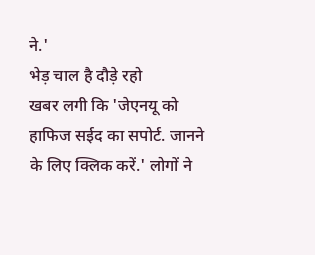ने.'
भेड़ चाल है दौड़े रहो
खबर लगी कि 'जेएनयू को हाफिज सईद का सपोर्ट. जानने के लिए क्लिक करें.' लोगों ने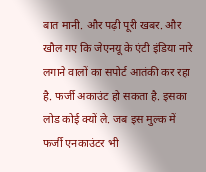बात मानी. और पढ़ी पूरी खबर. और खौल गए कि जेएनयू के एंटी इंडिया नारे लगाने वालों का सपोर्ट आतंकी कर रहा है. फर्जी अकाउंट हो सकता है. इसका लोड कोई क्यों ले. जब इस मुल्क में फर्जी एनकाउंटर भी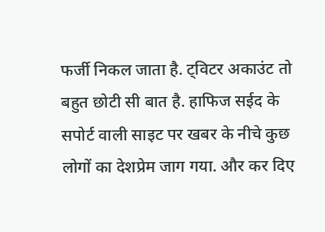फर्जी निकल जाता है. ट्विटर अकाउंट तो बहुत छोटी सी बात है. हाफिज सईद के सपोर्ट वाली साइट पर खबर के नीचे कुछ लोगों का देशप्रेम जाग गया. और कर दिए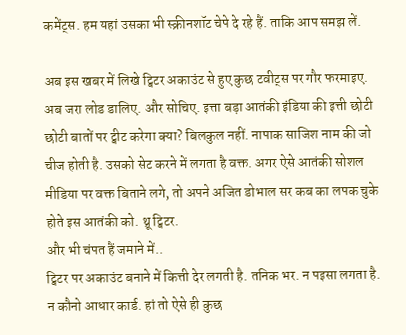कमेंट्स. हम यहां उसका भी स्क्रीनशॉट चेपे दे रहे हैं. ताकि आप समझ लें.

अब इस खबर में लिखे ट्विटर अकाउंट से हुए कुछ टवीट्स पर गौर फरमाइए.
अब जरा लोड डालिए. और सोचिए. इत्ता बड़ा आतंकी इंडिया की इत्ती छोटी छोटी बातों पर ट्वीट करेगा क्या? बिलकुल नहीं. नापाक साजिश नाम की जो चीज होती है. उसको सेट करने में लगता है वक्त. अगर ऐसे आतंकी सोशल मीडिया पर वक्त बिताने लगे, तो अपने अजित डोभाल सर कब का लपक चुके होते इस आतंकी को. थ्रू ट्विटर.
और भी चंपत हैं जमाने में..
ट्विटर पर अकाउंट बनाने में कित्ती देर लगती है. तनिक भर. न पइसा लगता है. न कौनो आधार कार्ड. हां तो ऐसे ही कुछ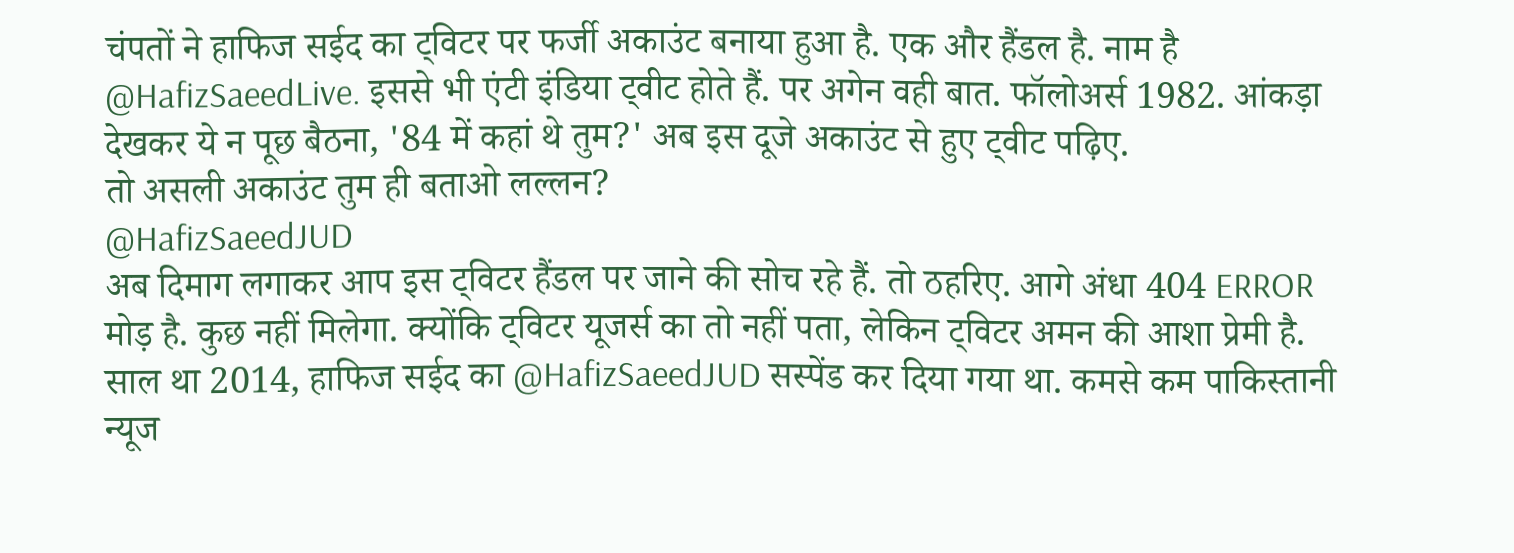चंपतों ने हाफिज सईद का ट्विटर पर फर्जी अकाउंट बनाया हुआ है. एक और हैंडल है. नाम है @HafizSaeedLive. इससे भी एंटी इंडिया ट्वीट होते हैं. पर अगेन वही बात. फॉलोअर्स 1982. आंकड़ा देखकर ये न पूछ बैठना, '84 में कहां थे तुम?' अब इस दूजे अकाउंट से हुए ट्वीट पढ़िए.
तो असली अकाउंट तुम ही बताओ लल्लन?
@HafizSaeedJUD
अब दिमाग लगाकर आप इस ट्विटर हैंडल पर जाने की सोच रहे हैं. तो ठहरिए. आगे अंधा 404 ERROR मोड़ है. कुछ नहीं मिलेगा. क्योंकि ट्विटर यूजर्स का तो नहीं पता, लेकिन ट्विटर अमन की आशा प्रेमी है. साल था 2014, हाफिज सईद का @HafizSaeedJUD सस्पेंड कर दिया गया था. कमसे कम पाकिस्तानी न्यूज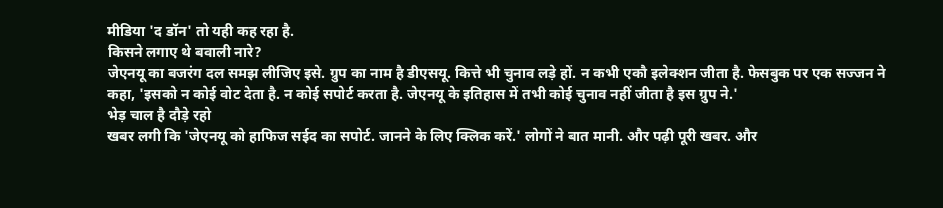मीडिया 'द डॉन' तो यही कह रहा है.
किसने लगाए थे बवाली नारे?
जेएनयू का बजरंग दल समझ लीजिए इसे. ग्रुप का नाम है डीएसयू. कित्ते भी चुनाव लड़े हों. न कभी एकौ इलेक्शन जीता है. फेसबुक पर एक सज्जन ने कहा, 'इसको न कोई वोट देता है. न कोई सपोर्ट करता है. जेएनयू के इतिहास में तभी कोई चुनाव नहीं जीता है इस ग्रुप ने.'
भेड़ चाल है दौड़े रहो
खबर लगी कि 'जेएनयू को हाफिज सईद का सपोर्ट. जानने के लिए क्लिक करें.' लोगों ने बात मानी. और पढ़ी पूरी खबर. और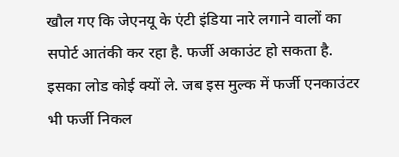खौल गए कि जेएनयू के एंटी इंडिया नारे लगाने वालों का सपोर्ट आतंकी कर रहा है. फर्जी अकाउंट हो सकता है. इसका लोड कोई क्यों ले. जब इस मुल्क में फर्जी एनकाउंटर भी फर्जी निकल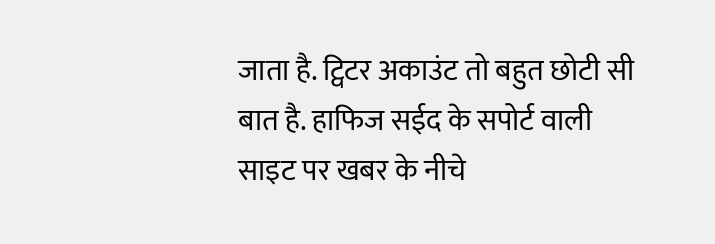जाता है. ट्विटर अकाउंट तो बहुत छोटी सी बात है. हाफिज सईद के सपोर्ट वाली साइट पर खबर के नीचे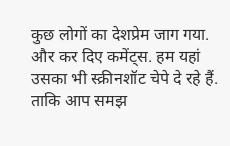कुछ लोगों का देशप्रेम जाग गया. और कर दिए कमेंट्स. हम यहां उसका भी स्क्रीनशॉट चेपे दे रहे हैं. ताकि आप समझ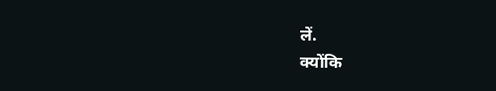लें.
क्योंकि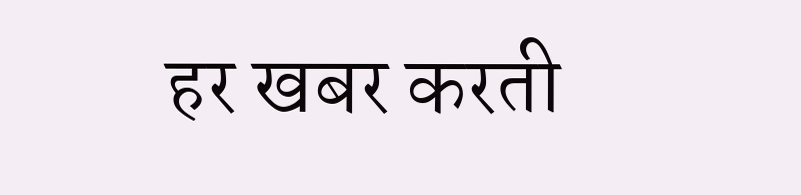हर खबर करती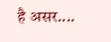है असर....